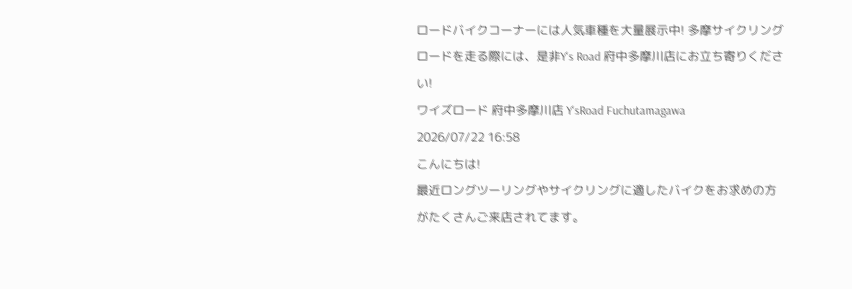ロードバイクコーナーには人気車種を大量展示中! 多摩サイクリングロードを走る際には、是非Y's Road 府中多摩川店にお立ち寄りください!
ワイズロード 府中多摩川店 Y'sRoad Fuchutamagawa
2026/07/22 16:58
こんにちは!
最近ロングツーリングやサイクリングに適したバイクをお求めの方がたくさんご来店されてます。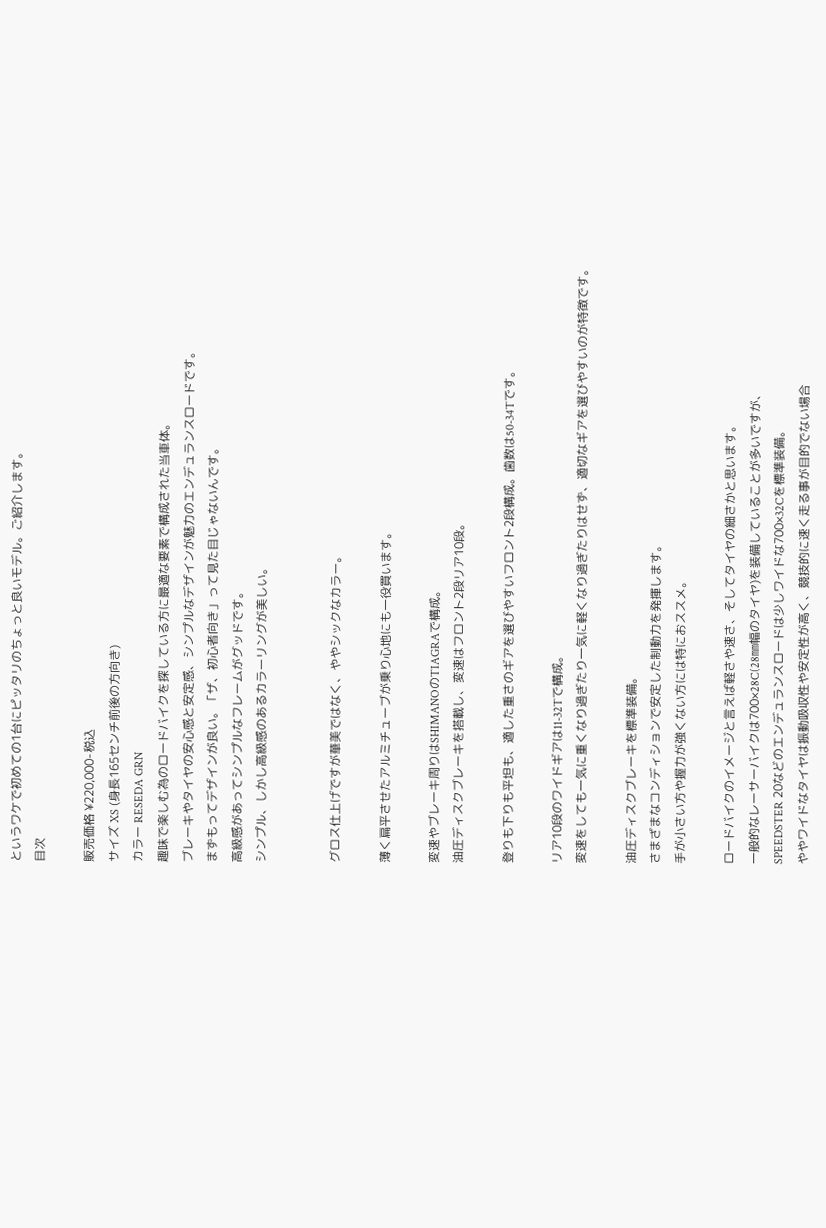というワケで初めての1台にピッタリのちょっと良いモデル。ご紹介します。
目次

販売価格 ¥220,000-税込
サイズ XS (身長165センチ前後の方向き)
カラー RESEDA GRN
趣味で楽しむ為のロードバイクを探している方に最適な要素で構成された当車体。
ブレーキやタイヤの安心感と安定感、シンプルなデザインが魅力のエンデュランスロードです。
まずもってデザインが良い。「ザ、初心者向き」って見た目じゃないんです。
高級感があってシンプルなフレームがグッドです。
シンプル、しかし高級感のあるカラーリングが美しい。


グロス仕上げですが華美ではなく、ややシックなカラー。

薄く扁平させたアルミチューブが乗り心地にも一役買います。

変速やブレーキ周りはSHIMANOのTIAGRAで構成。
油圧ディスクブレーキを搭載し、変速はフロント2段リア10段。

登りも下りも平坦も、適した重さのギアを選びやすいフロント2段構成。歯数は50-34Tです。

リア10段のワイドギアは11-32Tで構成。
変速をしても一気に重くなり過ぎたり一気に軽くなり過ぎたりはせず、適切なギアを選びやすいのが特徴です。

油圧ディスクブレーキを標準装備。
さまざまなコンディションで安定した制動力を発揮します。
手が小さい方や握力が強くない方には特におススメ。

ロードバイクのイメージと言えば軽さや速さ、そしてタイヤの細さかと思います。
一般的なレーサーバイクは700×28C(28㎜幅のタイヤ)を装備していることが多いですが、
SPEEDSTER 20などのエンデュランスロードは少しワイドな700×32Cを標準装備。
ややワイドなタイヤは振動吸収性や安定性が高く、競技的に速く走る事が目的でない場合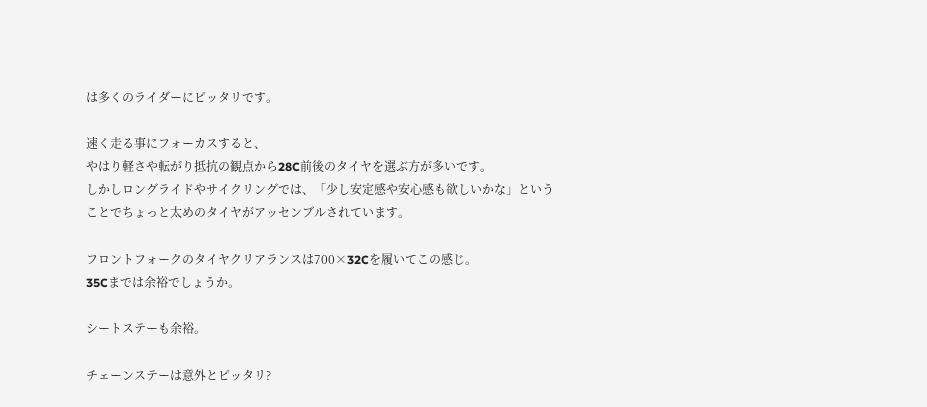は多くのライダーにピッタリです。

速く走る事にフォーカスすると、
やはり軽さや転がり抵抗の観点から28C前後のタイヤを選ぶ方が多いです。
しかしロングライドやサイクリングでは、「少し安定感や安心感も欲しいかな」ということでちょっと太めのタイヤがアッセンブルされています。

フロントフォークのタイヤクリアランスは700×32Cを履いてこの感じ。
35Cまでは余裕でしょうか。

シートステーも余裕。

チェーンステーは意外とピッタリ?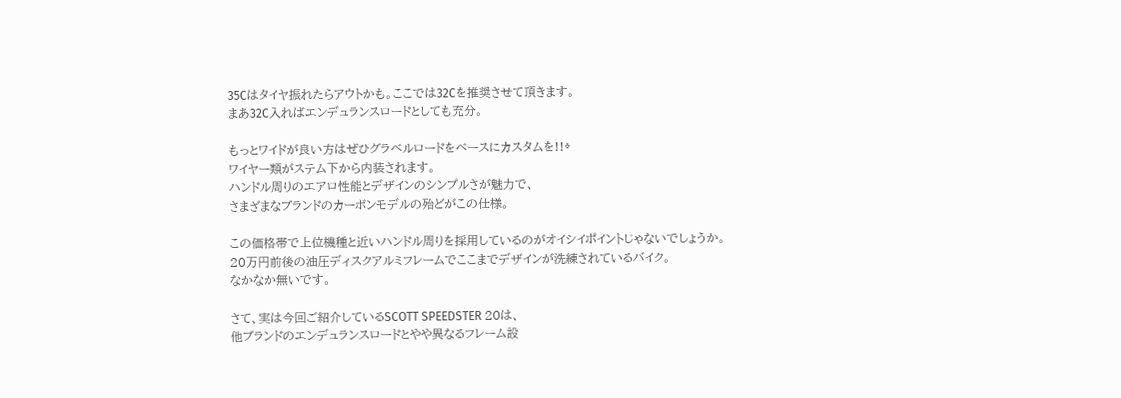35Cはタイヤ振れたらアウトかも。ここでは32Cを推奨させて頂きます。
まあ32C入ればエンデュランスロードとしても充分。

もっとワイドが良い方はぜひグラベルロードをベースにカスタムを!!⇩
ワイヤー類がステム下から内装されます。
ハンドル周りのエアロ性能とデザインのシンプルさが魅力で、
さまざまなブランドのカーボンモデルの殆どがこの仕様。

この価格帯で上位機種と近いハンドル周りを採用しているのがオイシイポイントじゃないでしょうか。
20万円前後の油圧ディスクアルミフレームでここまでデザインが洗練されているバイク。
なかなか無いです。

さて、実は今回ご紹介しているSCOTT SPEEDSTER 20は、
他ブランドのエンデュランスロードとやや異なるフレーム設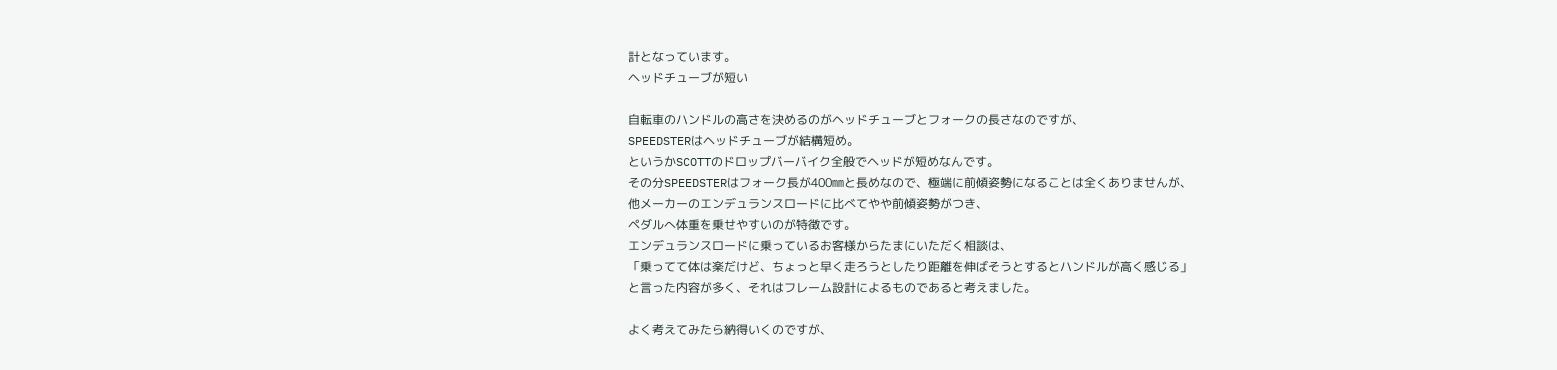計となっています。
ヘッドチューブが短い

自転車のハンドルの高さを決めるのがヘッドチューブとフォークの長さなのですが、
SPEEDSTERはヘッドチューブが結構短め。
というかSCOTTのドロップバーバイク全般でヘッドが短めなんです。
その分SPEEDSTERはフォーク長が400㎜と長めなので、極端に前傾姿勢になることは全くありませんが、
他メーカーのエンデュランスロードに比べてやや前傾姿勢がつき、
ペダルへ体重を乗せやすいのが特徴です。
エンデュランスロードに乗っているお客様からたまにいただく相談は、
「乗ってて体は楽だけど、ちょっと早く走ろうとしたり距離を伸ばそうとするとハンドルが高く感じる」
と言った内容が多く、それはフレーム設計によるものであると考えました。

よく考えてみたら納得いくのですが、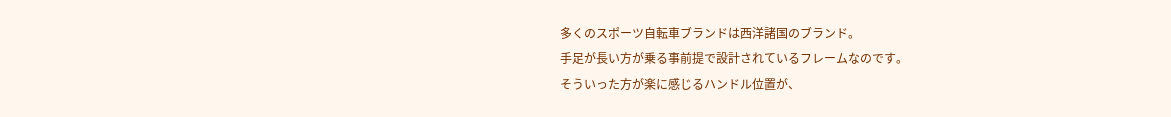多くのスポーツ自転車ブランドは西洋諸国のブランド。
手足が長い方が乗る事前提で設計されているフレームなのです。
そういった方が楽に感じるハンドル位置が、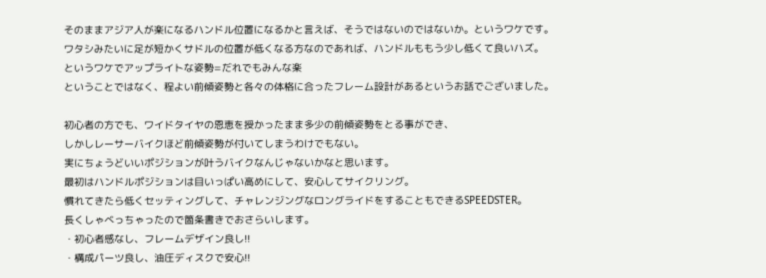そのままアジア人が楽になるハンドル位置になるかと言えば、そうではないのではないか。というワケです。
ワタシみたいに足が短かくサドルの位置が低くなる方なのであれば、ハンドルももう少し低くて良いハズ。
というワケでアップライトな姿勢=だれでもみんな楽
ということではなく、程よい前傾姿勢と各々の体格に合ったフレーム設計があるというお話でございました。

初心者の方でも、ワイドタイヤの恩恵を授かったまま多少の前傾姿勢をとる事ができ、
しかしレーサーバイクほど前傾姿勢が付いてしまうわけでもない。
実にちょうどいいポジションが叶うバイクなんじゃないかなと思います。
最初はハンドルポジションは目いっぱい高めにして、安心してサイクリング。
慣れてきたら低くセッティングして、チャレンジングなロングライドをすることもできるSPEEDSTER。
長くしゃべっちゃったので箇条書きでおさらいします。
・初心者感なし、フレームデザイン良し!!
・構成パーツ良し、油圧ディスクで安心!!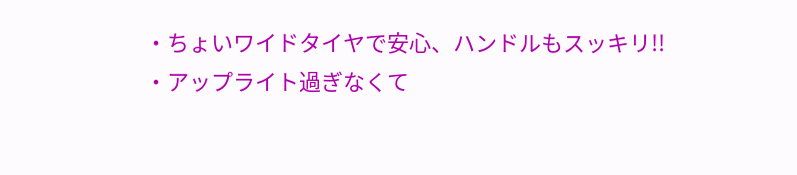・ちょいワイドタイヤで安心、ハンドルもスッキリ!!
・アップライト過ぎなくて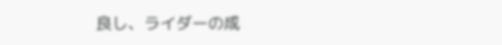良し、ライダーの成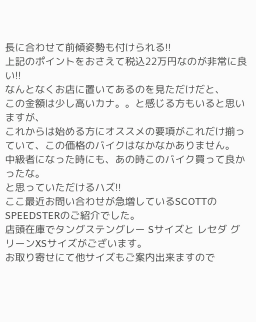長に合わせて前傾姿勢も付けられる!!
上記のポイントをおさえて税込22万円なのが非常に良い!!
なんとなくお店に置いてあるのを見ただけだと、
この金額は少し高いカナ。。と感じる方もいると思いますが、
これからは始める方にオススメの要項がこれだけ揃っていて、この価格のバイクはなかなかありません。
中級者になった時にも、あの時このバイク買って良かったな。
と思っていただけるハズ!!
ここ最近お問い合わせが急増しているSCOTTのSPEEDSTERのご紹介でした。
店頭在庫でタングステングレー Sサイズと レセダ グリーンXSサイズがございます。
お取り寄せにて他サイズもご案内出来ますので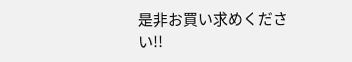是非お買い求めください!!